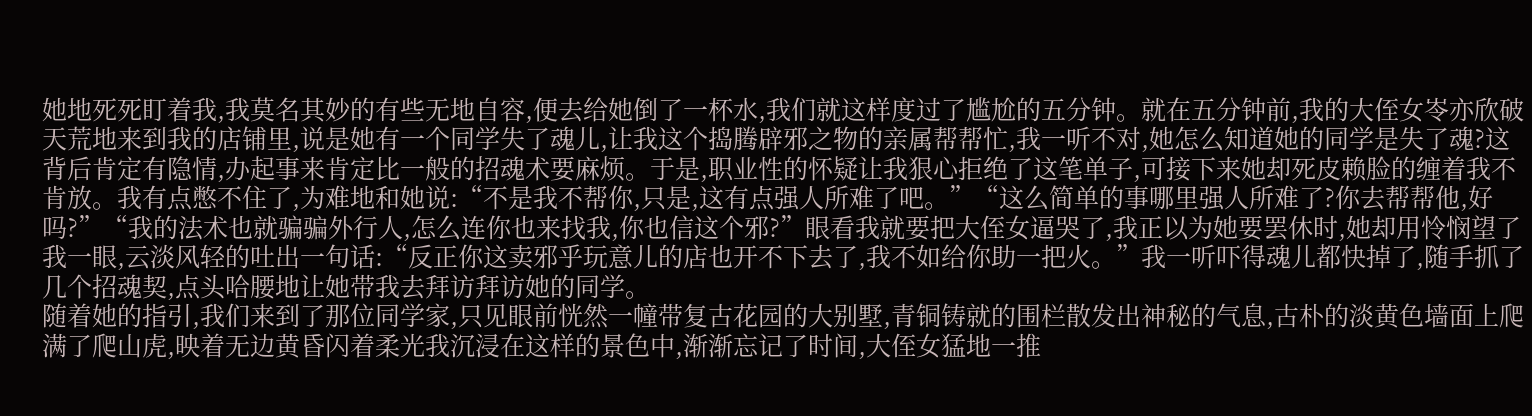她地死死盯着我,我莫名其妙的有些无地自容,便去给她倒了一杯水,我们就这样度过了尴尬的五分钟。就在五分钟前,我的大侄女岺亦欣破天荒地来到我的店铺里,说是她有一个同学失了魂儿,让我这个捣腾辟邪之物的亲属帮帮忙,我一听不对,她怎么知道她的同学是失了魂?这背后肯定有隐情,办起事来肯定比一般的招魂术要麻烦。于是,职业性的怀疑让我狠心拒绝了这笔单子,可接下来她却死皮赖脸的缠着我不肯放。我有点憋不住了,为难地和她说:“不是我不帮你,只是,这有点强人所难了吧。”“这么简单的事哪里强人所难了?你去帮帮他,好吗?”“我的法术也就骗骗外行人,怎么连你也来找我,你也信这个邪?”眼看我就要把大侄女逼哭了,我正以为她要罢休时,她却用怜悯望了我一眼,云淡风轻的吐出一句话:“反正你这卖邪乎玩意儿的店也开不下去了,我不如给你助一把火。”我一听吓得魂儿都快掉了,随手抓了几个招魂契,点头哈腰地让她带我去拜访拜访她的同学。
随着她的指引,我们来到了那位同学家,只见眼前恍然一幢带复古花园的大别墅,青铜铸就的围栏散发出神秘的气息,古朴的淡黄色墙面上爬满了爬山虎,映着无边黄昏闪着柔光我沉浸在这样的景色中,渐渐忘记了时间,大侄女猛地一推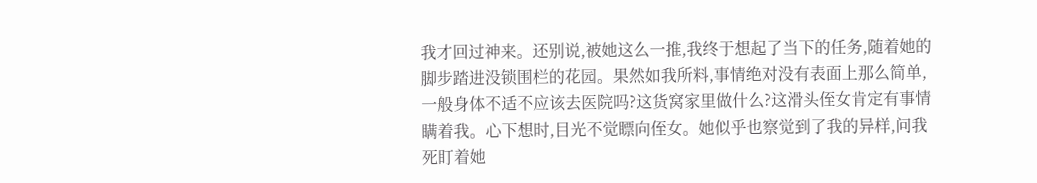我才回过神来。还别说,被她这么一推,我终于想起了当下的任务,随着她的脚步踏进没锁围栏的花园。果然如我所料,事情绝对没有表面上那么简单,一般身体不适不应该去医院吗?这货窝家里做什么?这滑头侄女肯定有事情瞒着我。心下想时,目光不觉瞟向侄女。她似乎也察觉到了我的异样,问我死盯着她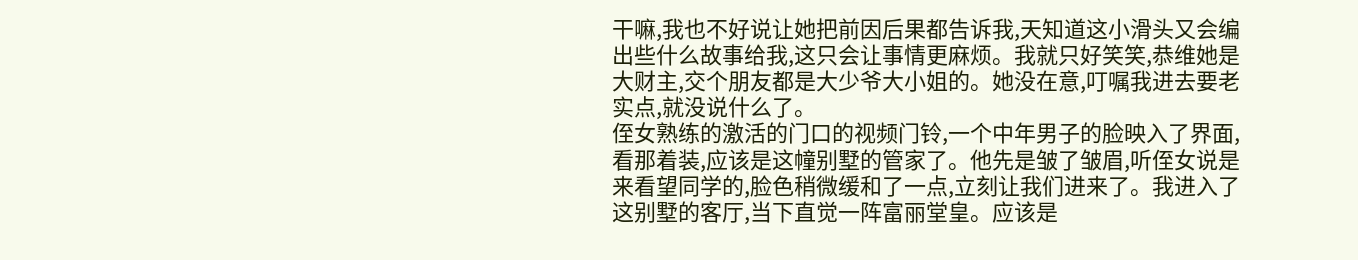干嘛,我也不好说让她把前因后果都告诉我,天知道这小滑头又会编出些什么故事给我,这只会让事情更麻烦。我就只好笑笑,恭维她是大财主,交个朋友都是大少爷大小姐的。她没在意,叮嘱我进去要老实点,就没说什么了。
侄女熟练的激活的门口的视频门铃,一个中年男子的脸映入了界面,看那着装,应该是这幢别墅的管家了。他先是皱了皱眉,听侄女说是来看望同学的,脸色稍微缓和了一点,立刻让我们进来了。我进入了这别墅的客厅,当下直觉一阵富丽堂皇。应该是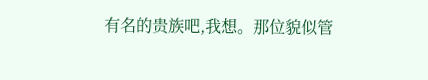有名的贵族吧,我想。那位貌似管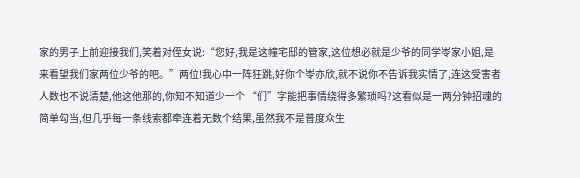家的男子上前迎接我们,笑着对侄女说:“您好,我是这幢宅邸的管家,这位想必就是少爷的同学岺家小姐,是来看望我们家两位少爷的吧。”两位!我心中一阵狂跳,好你个岺亦欣,就不说你不告诉我实情了,连这受害者人数也不说清楚,他这他那的,你知不知道少一个 “们”字能把事情绕得多繁琐吗?这看似是一两分钟招魂的简单勾当,但几乎每一条线索都牵连着无数个结果,虽然我不是普度众生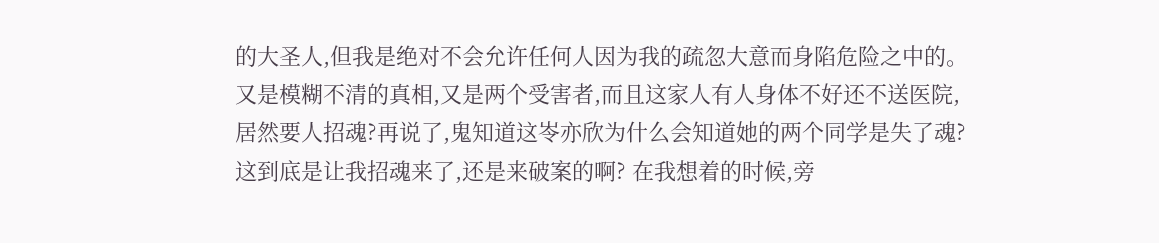的大圣人,但我是绝对不会允许任何人因为我的疏忽大意而身陷危险之中的。又是模糊不清的真相,又是两个受害者,而且这家人有人身体不好还不送医院,居然要人招魂?再说了,鬼知道这岺亦欣为什么会知道她的两个同学是失了魂?这到底是让我招魂来了,还是来破案的啊? 在我想着的时候,旁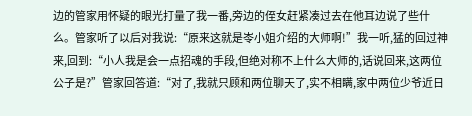边的管家用怀疑的眼光打量了我一番,旁边的侄女赶紧凑过去在他耳边说了些什么。管家听了以后对我说:“原来这就是岺小姐介绍的大师啊!”我一听,猛的回过神来,回到:“小人我是会一点招魂的手段,但绝对称不上什么大师的,话说回来,这两位公子是?”管家回答道:“对了,我就只顾和两位聊天了,实不相瞒,家中两位少爷近日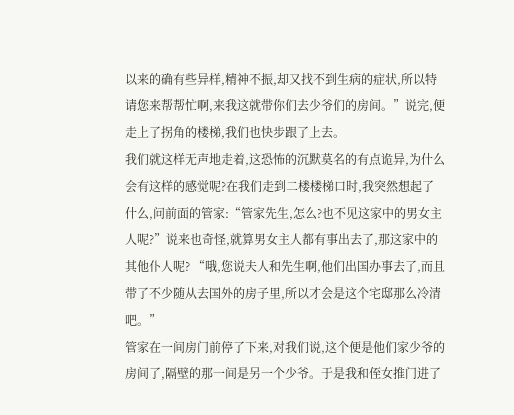以来的确有些异样,精神不振,却又找不到生病的症状,所以特请您来帮帮忙啊,来我这就带你们去少爷们的房间。”说完,便走上了拐角的楼梯,我们也快步跟了上去。
我们就这样无声地走着,这恐怖的沉默莫名的有点诡异,为什么会有这样的感觉呢?在我们走到二楼楼梯口时,我突然想起了什么,问前面的管家:“管家先生,怎么?也不见这家中的男女主人呢?”说来也奇怪,就算男女主人都有事出去了,那这家中的其他仆人呢? “哦,您说夫人和先生啊,他们出国办事去了,而且带了不少随从去国外的房子里,所以才会是这个宅邸那么冷清吧。”
管家在一间房门前停了下来,对我们说,这个便是他们家少爷的房间了,隔壁的那一间是另一个少爷。于是我和侄女推门进了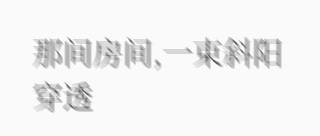那间房间,一束斜阳穿透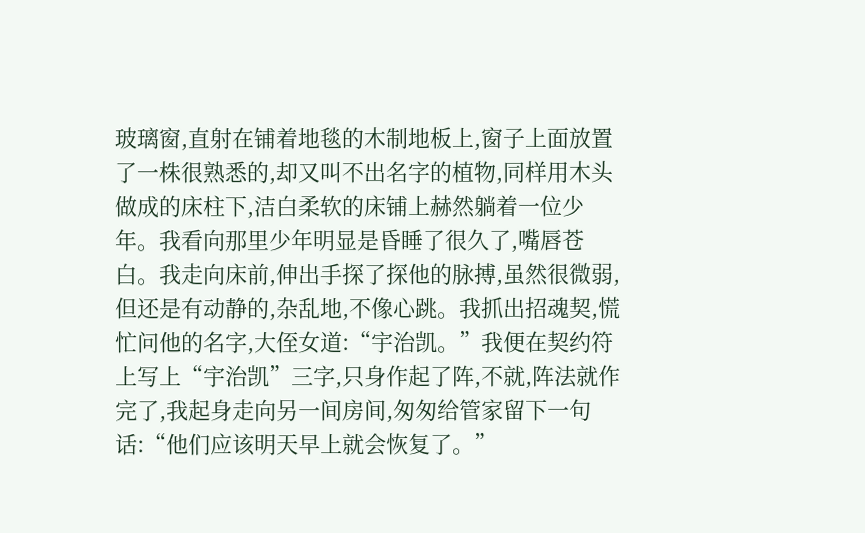玻璃窗,直射在铺着地毯的木制地板上,窗子上面放置了一株很熟悉的,却又叫不出名字的植物,同样用木头做成的床柱下,洁白柔软的床铺上赫然躺着一位少年。我看向那里少年明显是昏睡了很久了,嘴唇苍白。我走向床前,伸出手探了探他的脉搏,虽然很微弱,但还是有动静的,杂乱地,不像心跳。我抓出招魂契,慌忙问他的名字,大侄女道:“宇治凯。”我便在契约符上写上“宇治凯”三字,只身作起了阵,不就,阵法就作完了,我起身走向另一间房间,匆匆给管家留下一句话:“他们应该明天早上就会恢复了。”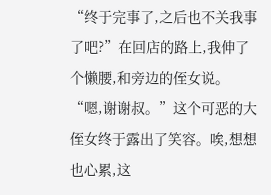“终于完事了,之后也不关我事了吧?”在回店的路上,我伸了个懒腰,和旁边的侄女说。“嗯,谢谢叔。”这个可恶的大侄女终于露出了笑容。唉,想想也心累,这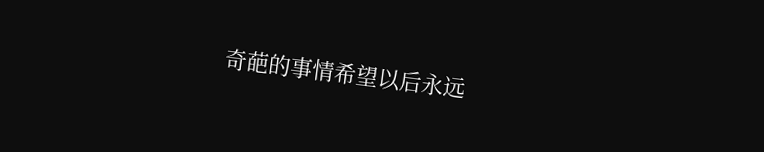奇葩的事情希望以后永远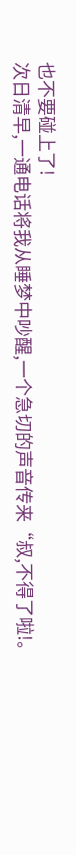也不要碰上了!
次日清早,一通电话将我从睡梦中吵醒,一个急切的声音传来“叔,不得了啦!。